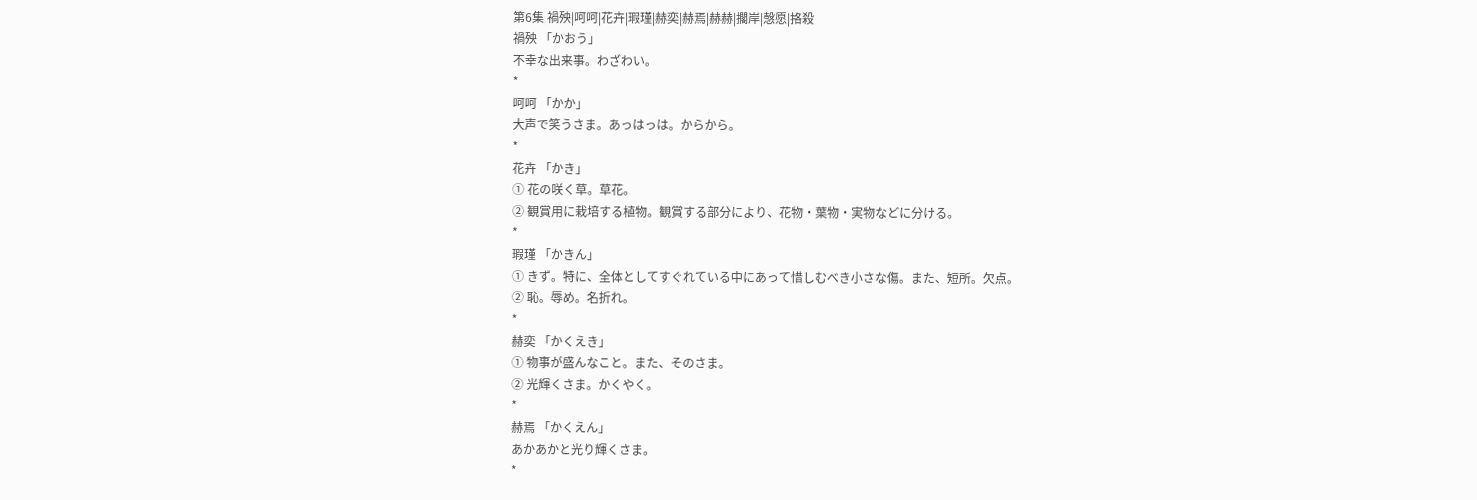第6集 禍殃|呵呵|花卉|瑕瑾|赫奕|赫焉|赫赫|擱岸|愨愿|挌殺
禍殃 「かおう」
不幸な出来事。わざわい。
*
呵呵 「かか」
大声で笑うさま。あっはっは。からから。
*
花卉 「かき」
① 花の咲く草。草花。
② 観賞用に栽培する植物。観賞する部分により、花物・葉物・実物などに分ける。
*
瑕瑾 「かきん」
① きず。特に、全体としてすぐれている中にあって惜しむべき小さな傷。また、短所。欠点。
② 恥。辱め。名折れ。
*
赫奕 「かくえき」
① 物事が盛んなこと。また、そのさま。
② 光輝くさま。かくやく。
*
赫焉 「かくえん」
あかあかと光り輝くさま。
*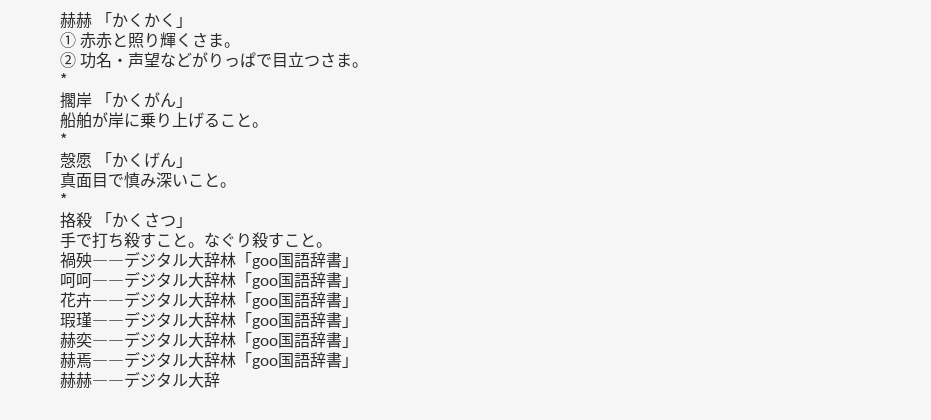赫赫 「かくかく」
① 赤赤と照り輝くさま。
② 功名・声望などがりっぱで目立つさま。
*
擱岸 「かくがん」
船舶が岸に乗り上げること。
*
愨愿 「かくげん」
真面目で慎み深いこと。
*
挌殺 「かくさつ」
手で打ち殺すこと。なぐり殺すこと。
禍殃――デジタル大辞林「goo国語辞書」
呵呵――デジタル大辞林「goo国語辞書」
花卉――デジタル大辞林「goo国語辞書」
瑕瑾――デジタル大辞林「goo国語辞書」
赫奕――デジタル大辞林「goo国語辞書」
赫焉――デジタル大辞林「goo国語辞書」
赫赫――デジタル大辞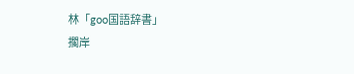林「goo国語辞書」
擱岸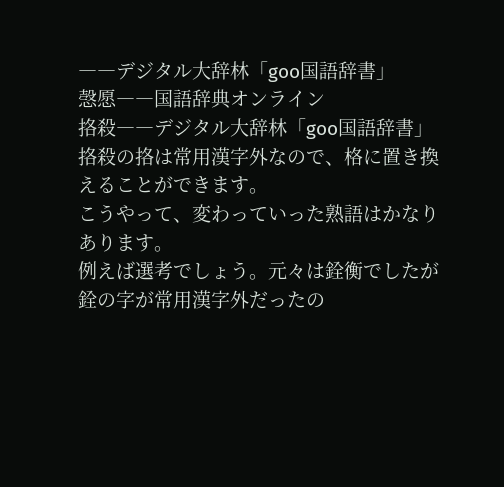――デジタル大辞林「goo国語辞書」
愨愿――国語辞典オンライン
挌殺――デジタル大辞林「goo国語辞書」
挌殺の挌は常用漢字外なので、格に置き換えることができます。
こうやって、変わっていった熟語はかなりあります。
例えば選考でしょう。元々は銓衡でしたが銓の字が常用漢字外だったの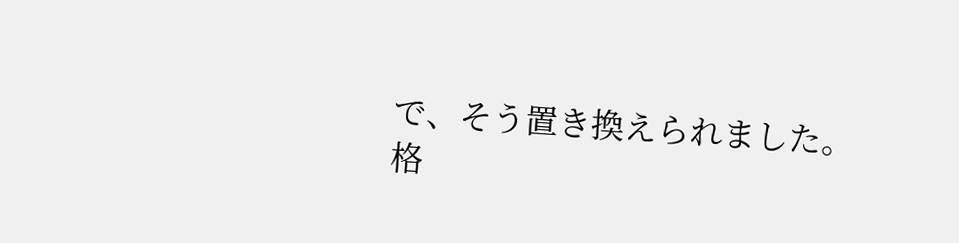で、そう置き換えられました。
格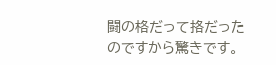闘の格だって挌だったのですから驚きです。